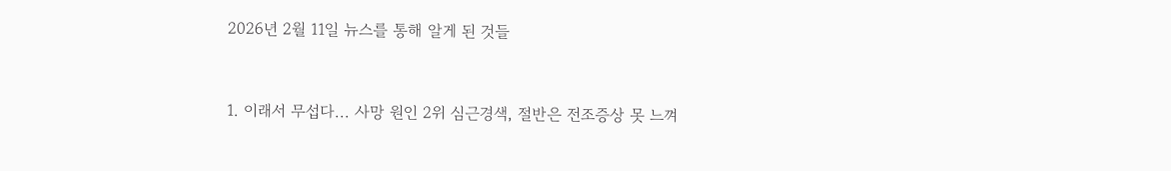2026년 2월 11일 뉴스를 통해 알게 된 것들


1. 이래서 무섭다... 사망 원인 2위 심근경색, 절반은 전조증상 못 느껴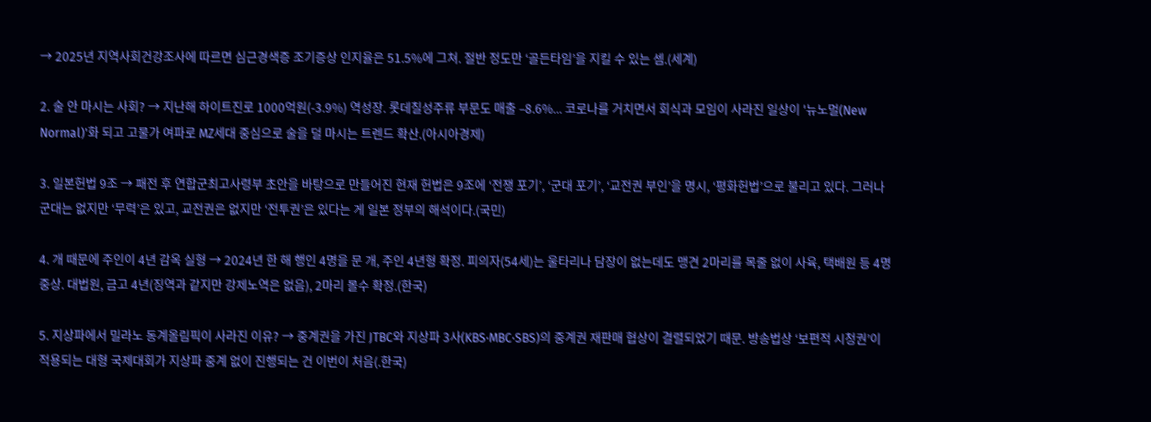→ 2025년 지역사회건강조사에 따르면 심근경색증 조기증상 인지율은 51.5%에 그쳐. 절반 정도만 ‘골든타임’을 지킬 수 있는 셈.(세계)

2. 술 안 마시는 사회? → 지난해 하이트진로 1000억원(-3.9%) 역성장. 롯데칠성주류 부문도 매출 –8.6%... 코로나를 거치면서 회식과 모임이 사라진 일상이 '뉴노멀(New Normal)'화 되고 고물가 여파로 MZ세대 중심으로 술을 덜 마시는 트렌드 확산.(아시아경제)

3. 일본헌법 9조 → 패전 후 연합군최고사령부 초안을 바탕으로 만들어진 현재 헌법은 9조에 ‘전쟁 포기’, ‘군대 포기’, ‘교전권 부인’을 명시, ‘평화헌법’으로 불리고 있다. 그러나 군대는 없지만 ‘무력’은 있고, 교전권은 없지만 ‘전투권’은 있다는 게 일본 정부의 해석이다.(국민)

4. 개 때문에 주인이 4년 감옥 실형 → 2024년 한 해 행인 4명을 문 개, 주인 4년형 확정. 피의자(54세)는 울타리나 담장이 없는데도 맹견 2마리를 목줄 없이 사육, 택배원 등 4명 중상. 대법원, 금고 4년(징역과 같지만 강제노역은 없음), 2마리 몰수 확정.(한국)

5. 지상파에서 밀라노 동계올림픽이 사라진 이유? → 중계권을 가진 JTBC와 지상파 3사(KBS·MBC·SBS)의 중계권 재판매 협상이 결렬되었기 때문. 방송법상 ‘보편적 시청권’이 적용되는 대형 국제대회가 지상파 중계 없이 진행되는 건 이번이 처음(.한국)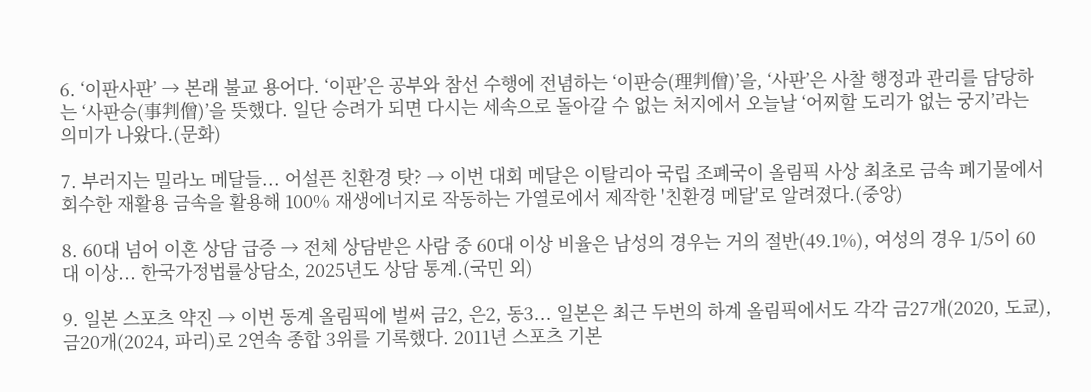6. ‘이판사판’ → 본래 불교 용어다. ‘이판’은 공부와 참선 수행에 전념하는 ‘이판승(理判僧)’을, ‘사판’은 사찰 행정과 관리를 담당하는 ‘사판승(事判僧)’을 뜻했다. 일단 승려가 되면 다시는 세속으로 돌아갈 수 없는 처지에서 오늘날 ‘어찌할 도리가 없는 궁지’라는 의미가 나왔다.(문화)

7. 부러지는 밀라노 메달들... 어설픈 친환경 탓? → 이번 대회 메달은 이탈리아 국립 조폐국이 올림픽 사상 최초로 금속 폐기물에서 회수한 재활용 금속을 활용해 100% 재생에너지로 작동하는 가열로에서 제작한 '친환경 메달'로 알려졌다.(중앙)

8. 60대 넘어 이혼 상담 급증 → 전체 상담받은 사람 중 60대 이상 비율은 남성의 경우는 거의 절반(49.1%), 여성의 경우 1/5이 60대 이상... 한국가정법률상담소, 2025년도 상담 통계.(국민 외)

9. 일본 스포츠 약진 → 이번 동계 올림픽에 벌써 금2, 은2, 동3... 일본은 최근 두번의 하계 올림픽에서도 각각 금27개(2020, 도쿄), 금20개(2024, 파리)로 2연속 종합 3위를 기록했다. 2011년 스포츠 기본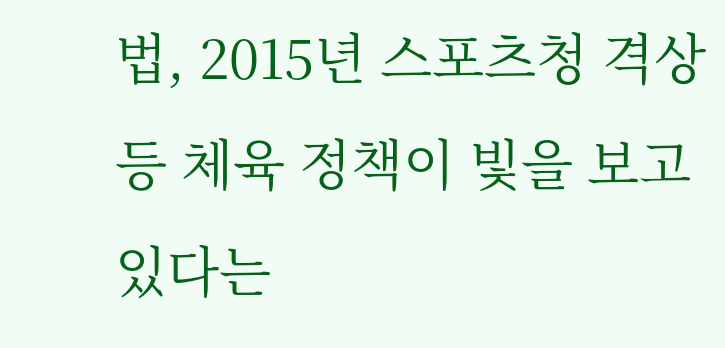법, 2015년 스포츠청 격상 등 체육 정책이 빛을 보고 있다는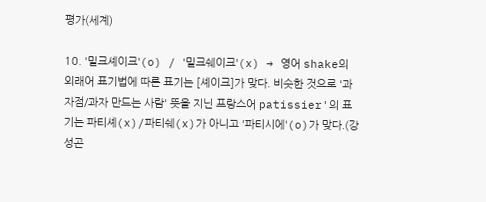평가(세계)

10. '밀크셰이크'(o) / '밀크쉐이크'(x) → 영어 shake의 외래어 표기법에 따른 표기는 [셰이크]가 맞다. 비슷한 것으로 '과자점/과자 만드는 사람' 뜻을 지닌 프랑스어 patissier'의 표기는 파티셰(x)/파티쉐(x)가 아니고 '파티시에'(o)가 맞다.(강성곤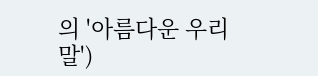의 '아름다운 우리말')